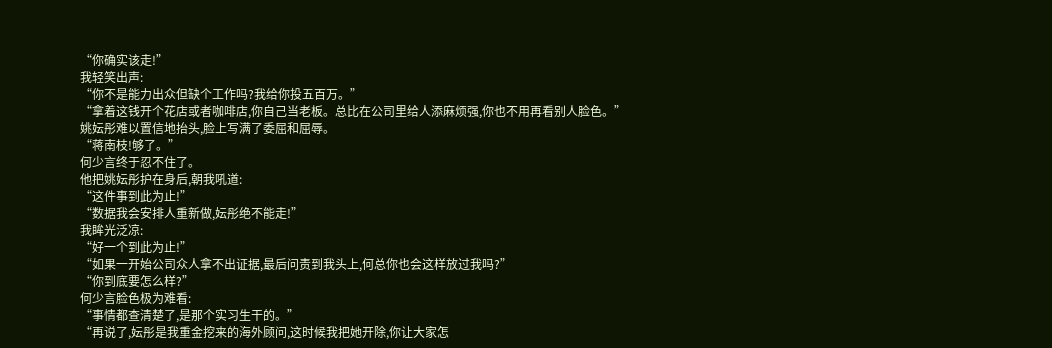“你确实该走!”
我轻笑出声:
“你不是能力出众但缺个工作吗?我给你投五百万。”
“拿着这钱开个花店或者咖啡店,你自己当老板。总比在公司里给人添麻烦强,你也不用再看别人脸色。”
姚妘彤难以置信地抬头,脸上写满了委屈和屈辱。
“蒋南枝!够了。”
何少言终于忍不住了。
他把姚妘彤护在身后,朝我吼道:
“这件事到此为止!”
“数据我会安排人重新做,妘彤绝不能走!”
我眸光泛凉:
“好一个到此为止!”
“如果一开始公司众人拿不出证据,最后问责到我头上,何总你也会这样放过我吗?”
“你到底要怎么样?”
何少言脸色极为难看:
“事情都查清楚了,是那个实习生干的。”
“再说了,妘彤是我重金挖来的海外顾问,这时候我把她开除,你让大家怎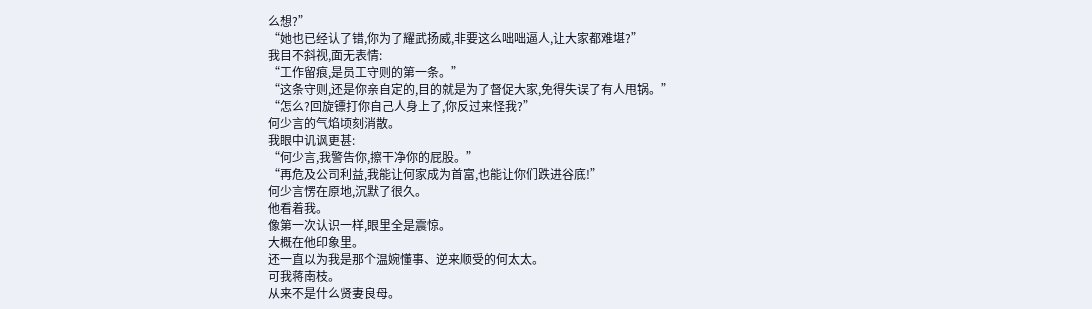么想?”
“她也已经认了错,你为了耀武扬威,非要这么咄咄逼人,让大家都难堪?”
我目不斜视,面无表情:
“工作留痕,是员工守则的第一条。”
“这条守则,还是你亲自定的,目的就是为了督促大家,免得失误了有人甩锅。”
“怎么?回旋镖打你自己人身上了,你反过来怪我?”
何少言的气焰顷刻消散。
我眼中讥讽更甚:
“何少言,我警告你,擦干净你的屁股。”
“再危及公司利益,我能让何家成为首富,也能让你们跌进谷底!”
何少言愣在原地,沉默了很久。
他看着我。
像第一次认识一样,眼里全是震惊。
大概在他印象里。
还一直以为我是那个温婉懂事、逆来顺受的何太太。
可我蒋南枝。
从来不是什么贤妻良母。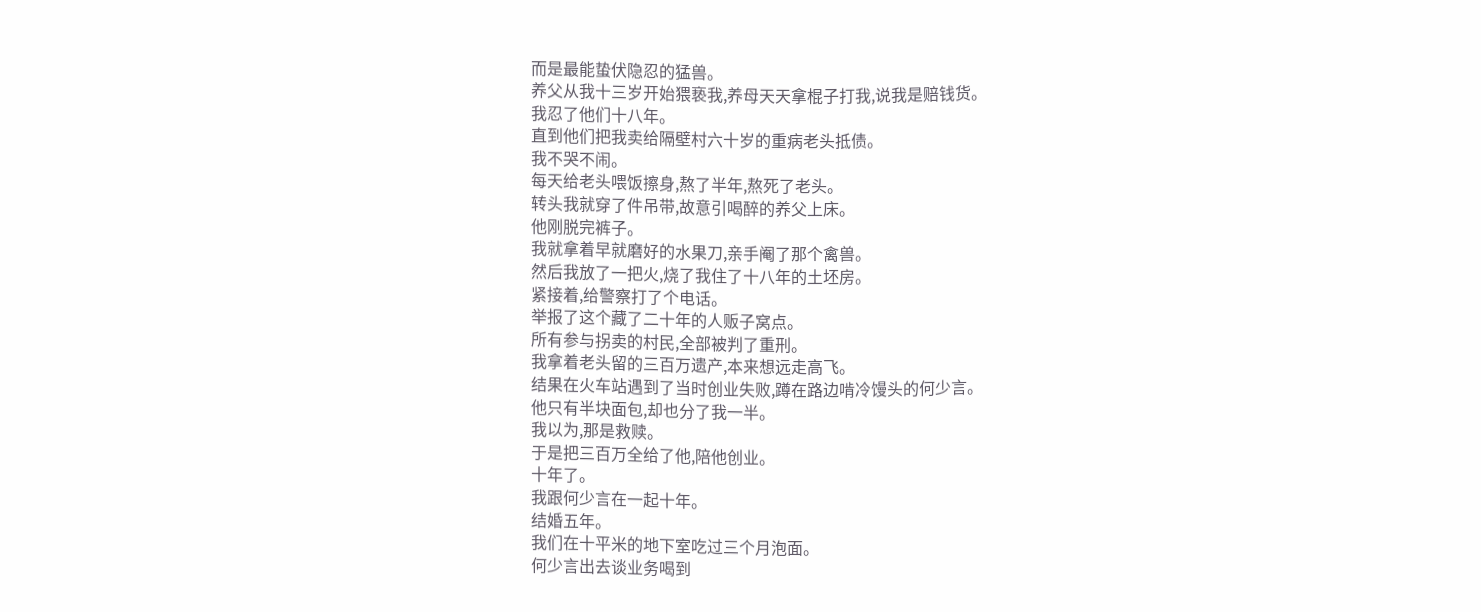而是最能蛰伏隐忍的猛兽。
养父从我十三岁开始猥亵我,养母天天拿棍子打我,说我是赔钱货。
我忍了他们十八年。
直到他们把我卖给隔壁村六十岁的重病老头抵债。
我不哭不闹。
每天给老头喂饭擦身,熬了半年,熬死了老头。
转头我就穿了件吊带,故意引喝醉的养父上床。
他刚脱完裤子。
我就拿着早就磨好的水果刀,亲手阉了那个禽兽。
然后我放了一把火,烧了我住了十八年的土坯房。
紧接着,给警察打了个电话。
举报了这个藏了二十年的人贩子窝点。
所有参与拐卖的村民,全部被判了重刑。
我拿着老头留的三百万遗产,本来想远走高飞。
结果在火车站遇到了当时创业失败,蹲在路边啃冷馒头的何少言。
他只有半块面包,却也分了我一半。
我以为,那是救赎。
于是把三百万全给了他,陪他创业。
十年了。
我跟何少言在一起十年。
结婚五年。
我们在十平米的地下室吃过三个月泡面。
何少言出去谈业务喝到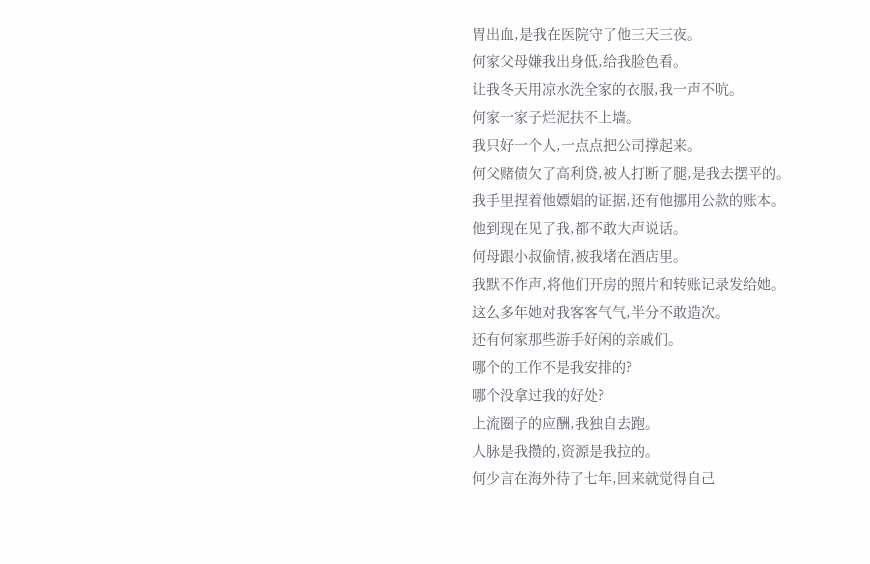胃出血,是我在医院守了他三天三夜。
何家父母嫌我出身低,给我脸色看。
让我冬天用凉水洗全家的衣服,我一声不吭。
何家一家子烂泥扶不上墙。
我只好一个人,一点点把公司撑起来。
何父赌债欠了高利贷,被人打断了腿,是我去摆平的。
我手里捏着他嫖娼的证据,还有他挪用公款的账本。
他到现在见了我,都不敢大声说话。
何母跟小叔偷情,被我堵在酒店里。
我默不作声,将他们开房的照片和转账记录发给她。
这么多年她对我客客气气,半分不敢造次。
还有何家那些游手好闲的亲戚们。
哪个的工作不是我安排的?
哪个没拿过我的好处?
上流圈子的应酬,我独自去跑。
人脉是我攒的,资源是我拉的。
何少言在海外待了七年,回来就觉得自己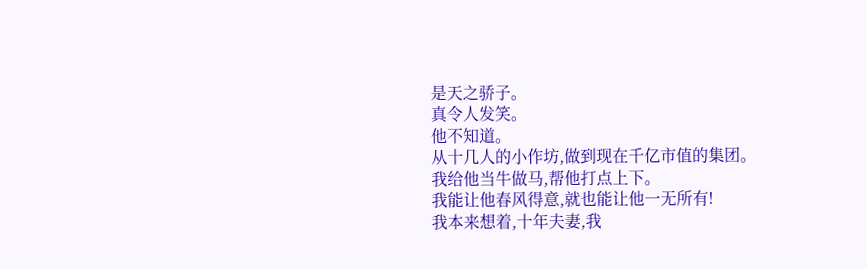是天之骄子。
真令人发笑。
他不知道。
从十几人的小作坊,做到现在千亿市值的集团。
我给他当牛做马,帮他打点上下。
我能让他春风得意,就也能让他一无所有!
我本来想着,十年夫妻,我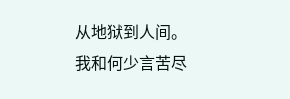从地狱到人间。
我和何少言苦尽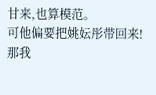甘来,也算模范。
可他偏要把姚妘彤带回来!
那我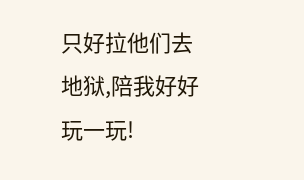只好拉他们去地狱,陪我好好玩一玩!